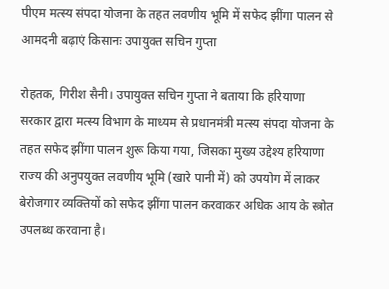पीएम मत्स्य संपदा योजना के तहत लवणीय भूमि में सफेद झींगा पालन से आमदनी बढ़ाएं किसानः उपायुक्त सचिन गुप्ता

रोहतक, गिरीश सैनी। उपायुक्त सचिन गुप्ता ने बताया कि हरियाणा सरकार द्वारा मत्स्य विभाग के माध्यम से प्रधानमंत्री मत्स्य संपदा योजना के तहत सफेद झींगा पालन शुरू किया गया, जिसका मुख्य उद्देश्य हरियाणा राज्य की अनुपयुक्त लवणीय भूमि (खारे पानी में) को उपयोग में लाकर बेरोजगार व्यक्तियों को सफेद झींगा पालन करवाकर अधिक आय के स्त्रोत उपलब्ध करवाना है।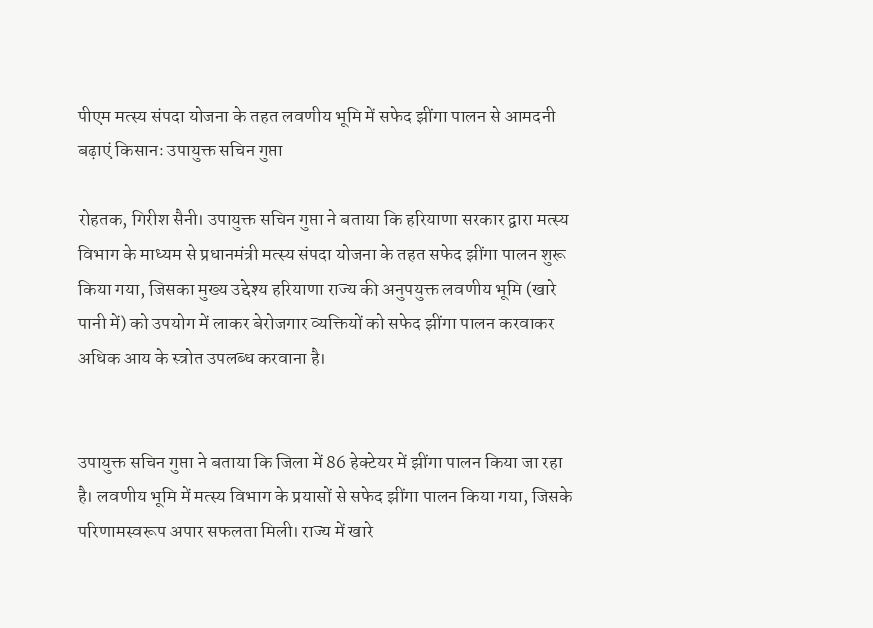पीएम मत्स्य संपदा योजना के तहत लवणीय भूमि में सफेद झींगा पालन से आमदनी बढ़ाएं किसानः उपायुक्त सचिन गुप्ता

रोहतक, गिरीश सैनी। उपायुक्त सचिन गुप्ता ने बताया कि हरियाणा सरकार द्वारा मत्स्य विभाग के माध्यम से प्रधानमंत्री मत्स्य संपदा योजना के तहत सफेद झींगा पालन शुरू किया गया, जिसका मुख्य उद्देश्य हरियाणा राज्य की अनुपयुक्त लवणीय भूमि (खारे पानी में) को उपयोग में लाकर बेरोजगार व्यक्तियों को सफेद झींगा पालन करवाकर अधिक आय के स्त्रोत उपलब्ध करवाना है।


उपायुक्त सचिन गुप्ता ने बताया कि जिला में 86 हेक्टेयर में झींगा पालन किया जा रहा है। लवणीय भूमि में मत्स्य विभाग के प्रयासों से सफेद झींगा पालन किया गया, जिसके परिणामस्वरूप अपार सफलता मिली। राज्य में खारे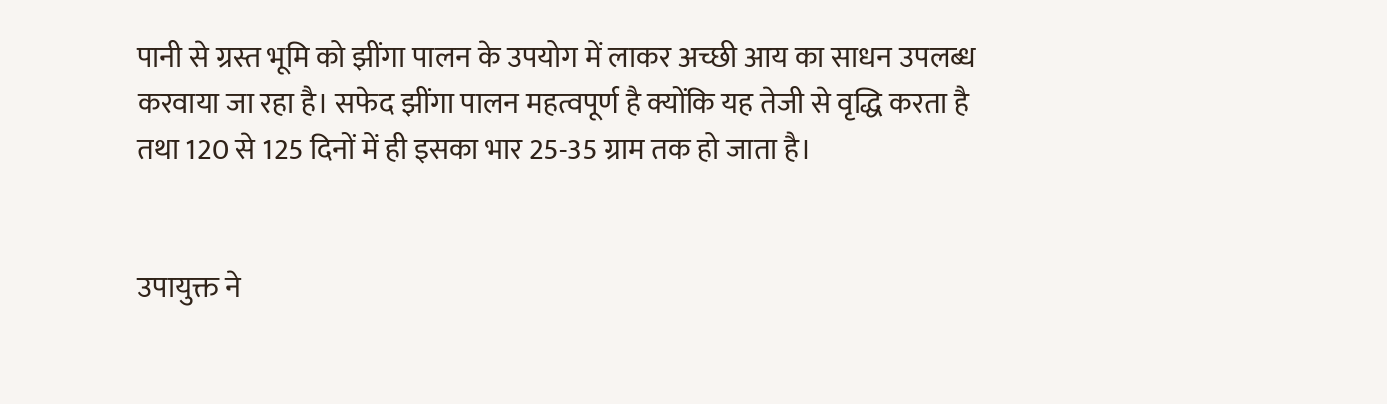पानी से ग्रस्त भूमि को झींगा पालन के उपयोग में लाकर अच्छी आय का साधन उपलब्ध करवाया जा रहा है। सफेद झींगा पालन महत्वपूर्ण है क्योंकि यह तेजी से वृद्धि करता है तथा 120 से 125 दिनों में ही इसका भार 25-35 ग्राम तक हो जाता है।


उपायुक्त ने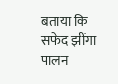बताया कि सफेद झींगा पालन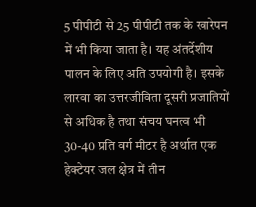5 पीपीटी से 25 पीपीटी तक के खारेपन में भी किया जाता है। यह अंतर्देशीय पालन के लिए अति उपयोगी है। इसके लारवा का उत्तरजीविता दूसरी प्रजातियों से अधिक है तथा संचय घनत्व भी 30-40 प्रति वर्ग मीटर है अर्थात एक हेक्टेयर जल क्षेत्र में तीन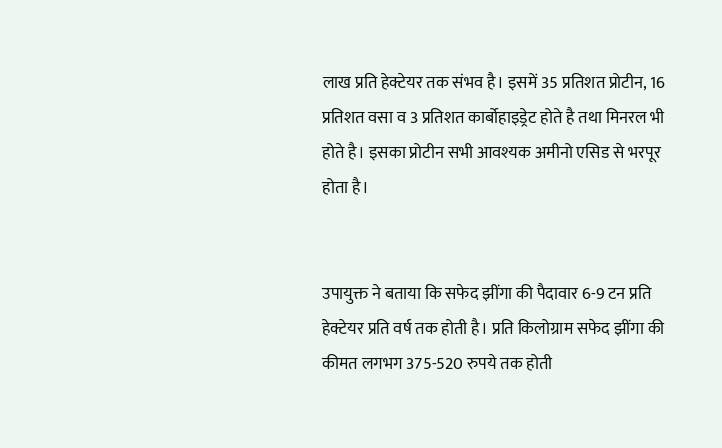लाख प्रति हेक्टेयर तक संभव है। इसमें 35 प्रतिशत प्रोटीन, 16 प्रतिशत वसा व 3 प्रतिशत कार्बोहाइड्रेट होते है तथा मिनरल भी होते है। इसका प्रोटीन सभी आवश्यक अमीनो एसिड से भरपूर होता है।


उपायुक्त ने बताया कि सफेद झींगा की पैदावार 6-9 टन प्रति हेक्टेयर प्रति वर्ष तक होती है। प्रति किलोग्राम सफेद झींगा की कीमत लगभग 375-520 रुपये तक होती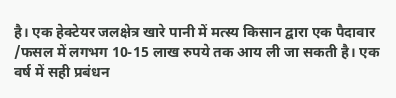है। एक हेक्टेयर जलक्षेत्र खारे पानी में मत्स्य किसान द्वारा एक पैदावार /फसल में लगभग 10-15 लाख रुपये तक आय ली जा सकती है। एक वर्ष में सही प्रबंधन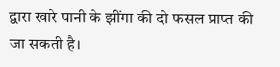द्वारा खारे पानी के झींगा की दो फसल प्राप्त की जा सकती है।